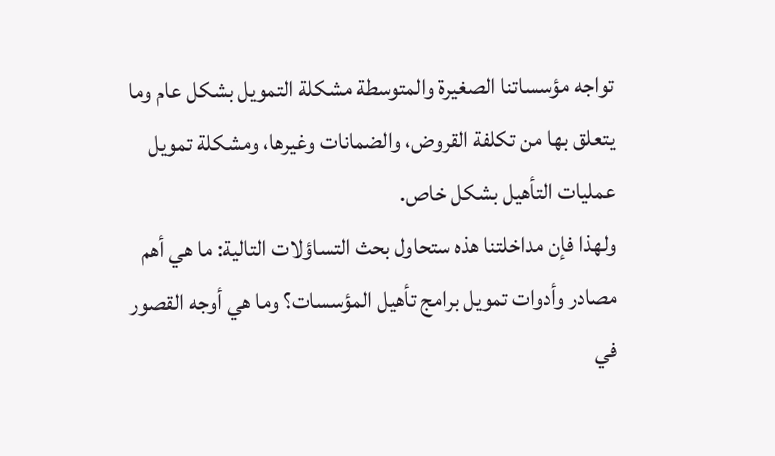تواجه مؤسساتنا الصغيرة والمتوسطة مشكلة التمويل بشكل عام وما يتعلق بها من تكلفة القروض، والضمانات وغيرها، ومشكلة تمويل عمليات التأهيل بشكل خاص.
ولهذا فإن مداخلتنا هذه ستحاول بحث التساؤلات التالية: ما هي أهم مصادر وأدوات تمويل برامج تأهيل المؤسسات؟ وما هي أوجه القصور في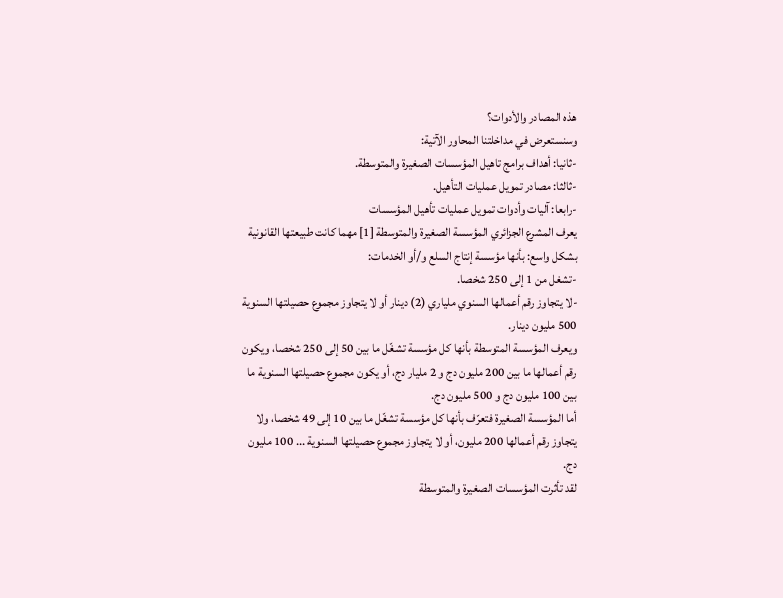هذه المصادر والأدوات؟
وسنستعرض في مداخلتنا المحاور الآتية:
-ثانيا: أهداف برامج تاهيل المؤسسات الصغيرة والمتوسطة.
-ثالثا: مصادر تمويل عمليات التأهيل.
-رابعا: آليات وأدوات تمويل عمليات تأهيل المؤسسات
يعرف المشرع الجزائري المؤسسة الصغيرة والمتوسطة [1] مهما كانت طبيعتها القانونية بشكل واسع: بأنها مؤسسة إنتاج السلع و/أو الخدمات:
-تشغل من 1 إلى 250 شخصا.
-لا يتجاوز رقم أعمالها السنوي ملياري (2) دينار أو لا يتجاوز مجموع حصيلتها السنوية 500 مليون دينار.
ويعرف المؤسسة المتوسطة بأنها كل مؤسسة تشغّل ما بين 50 إلى 250 شخصا، ويكون رقم أعمالها ما بين 200 مليون دج و 2 مليار دج، أو يكون مجموع حصيلتها السنوية ما بين 100 مليون دج و 500 مليون دج.
أما المؤسسة الصغيرة فتعرّف بأنها كل مؤسسة تشغّل ما بين 10 إلى 49 شخصا، ولا يتجاوز رقم أعمالها 200 مليون، أو لا يتجاوز مجموع حصيلتها السنوية ... 100 مليون دج.
لقد تأثرت المؤسسات الصغيرة والمتوسطة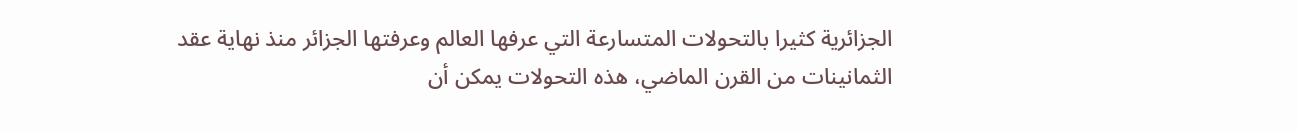الجزائرية كثيرا بالتحولات المتسارعة التي عرفها العالم وعرفتها الجزائر منذ نهاية عقد الثمانينات من القرن الماضي، هذه التحولات يمكن أن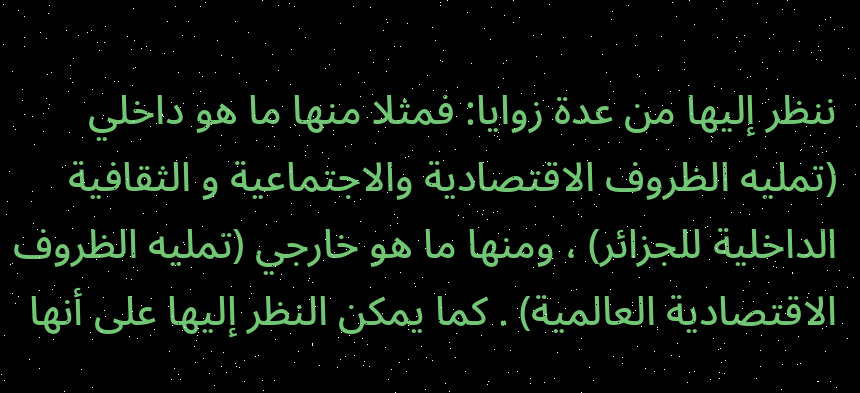ننظر إليها من عدة زوايا: فمثلا منها ما هو داخلي (تمليه الظروف الاقتصادية والاجتماعية و الثقافية الداخلية للجزائر) ، ومنها ما هو خارجي (تمليه الظروف الاقتصادية العالمية) . كما يمكن النظر إليها على أنها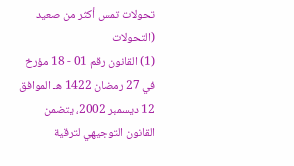تحولات تمس أكثر من صعيد (التحولات
(1) القانون رقم 01 - 18 مؤرخ في 27 رمضان 1422 هـ الموافق 12 ديسمبر 2002، يتضمن القانون التوجيهي لترقية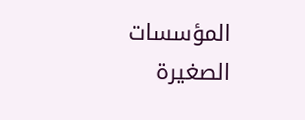المؤسسات الصغيرة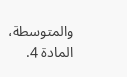والمتوسطة، المادة 4.